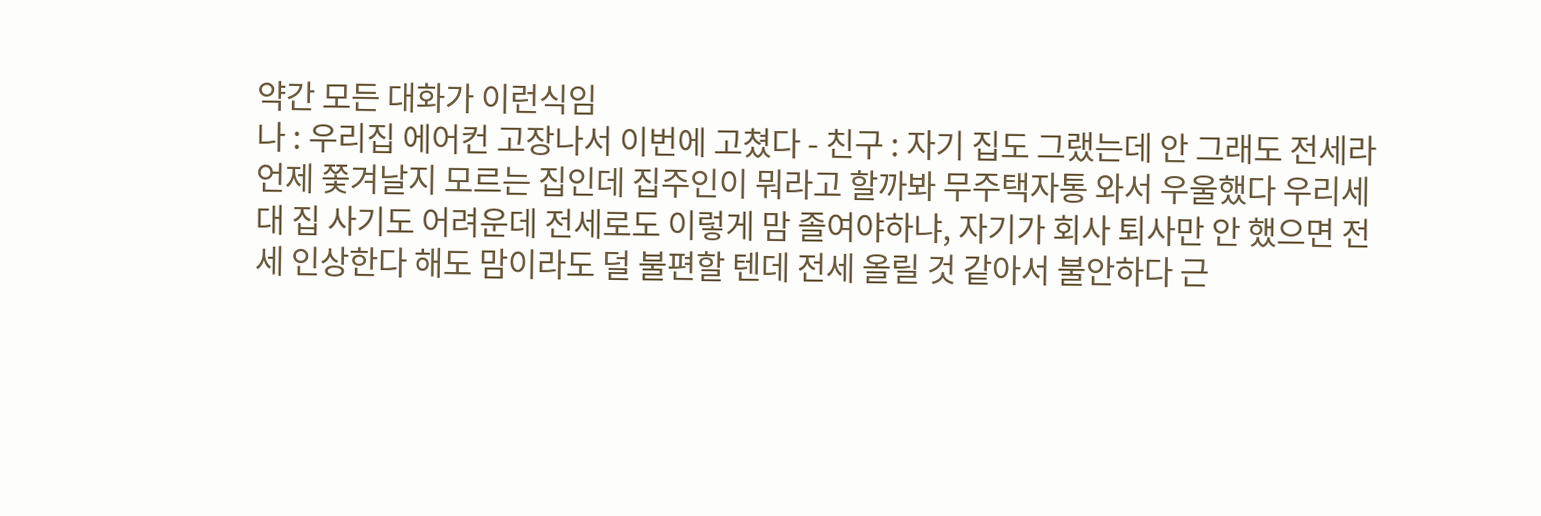약간 모든 대화가 이런식임
나 : 우리집 에어컨 고장나서 이번에 고쳤다 - 친구 : 자기 집도 그랬는데 안 그래도 전세라 언제 쫓겨날지 모르는 집인데 집주인이 뭐라고 할까봐 무주택자통 와서 우울했다 우리세대 집 사기도 어려운데 전세로도 이렇게 맘 졸여야하냐, 자기가 회사 퇴사만 안 했으면 전세 인상한다 해도 맘이라도 덜 불편할 텐데 전세 올릴 것 같아서 불안하다 근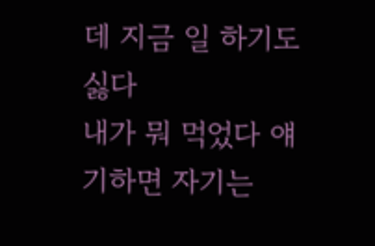데 지금 일 하기도 싫다
내가 뭐 먹었다 얘기하면 자기는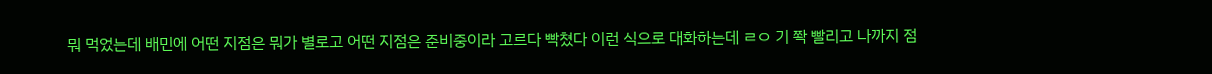뭐 먹었는데 배민에 어떤 지점은 뭐가 별로고 어떤 지점은 준비중이라 고르다 빡쳤다 이런 식으로 대화하는데 ㄹㅇ 기 쫙 빨리고 나까지 점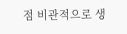점 비관적으로 생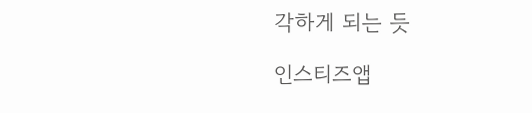각하게 되는 듯

인스티즈앱